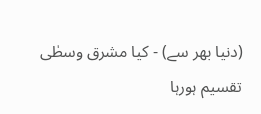(دنیا بھر سے) - کیا مشرق وسطٰی تقسیم ہورہا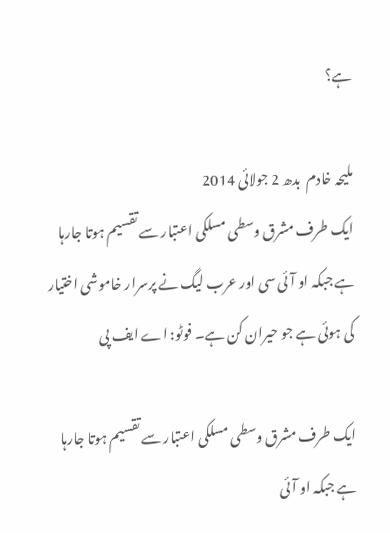ہے؟

ملیحہ خادم  بدھ 2 جولائی 2014
ایک طرف مشرق وسطی مسلکی اعتبار سے تقسیم ہوتا جارہا ہے جبکہ او آئی سی اور عرب لیگ نے پرسرار خاموشی اختیار کی ہوئی ہے جو حیران کن ہے۔ فوٹو: اے ایف پی

ایک طرف مشرق وسطی مسلکی اعتبار سے تقسیم ہوتا جارہا ہے جبکہ او آئی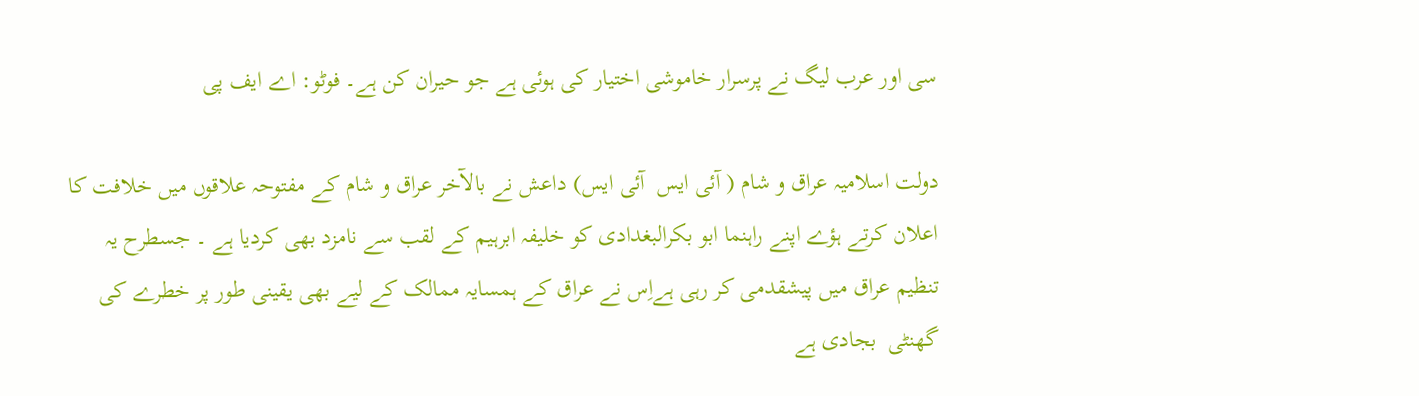سی اور عرب لیگ نے پرسرار خاموشی اختیار کی ہوئی ہے جو حیران کن ہے۔ فوٹو: اے ایف پی

دولت اسلامیہ عراق و شام ( آئی ایس  آئی ایس) داعش نے بالآخر عراق و شام کے مفتوحہ علاقوں میں خلافت کا اعلان کرتے ہؤے اپنے راہنما ابو بکرالبغدادی کو خلیفہ ابرہیم کے لقب سے نامزد بھی کردیا ہے ۔ جسطرح یہ تنظیم عراق میں پیشقدمی کر رہی ہےاِس نے عراق کے ہمسایہ ممالک کے لیے بھی یقینی طور پر خطرے کی گھنٹی  بجادی ہے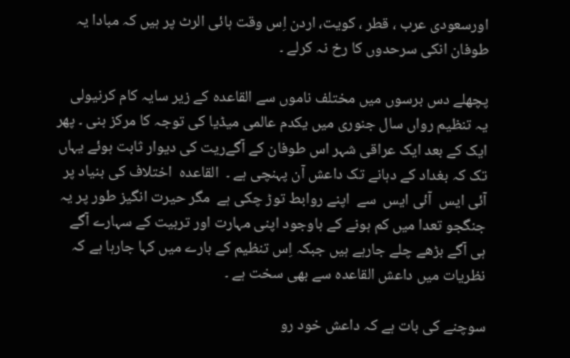اورسعودی عرب ، قطر ، کویت، اردن اِس وقت ہائی الرٹ پر ہیں کہ مبادا یہ طوفان انکی سرحدوں کا رخ نہ کرلے ۔

پچھلے دس برسوں میں مختلف ناموں سے القاعدہ کے زیر سایہ کام کرنیولی یہ تنظیم رواں سال جنوری میں یکدم عالمی میڈیا کی توجہ کا مرکز بنی ۔ پھر ایک کے بعد ایک عراقی شہر اس طوفان کے آگےریت کی دیوار ثابت ہوئے یہاں تک کہ بغداد کے دہانے تک داعش آن پہنچی ہے ۔  القاعدہ  اختلاف کی بنیاد پر آئی ایس  آئی ایس  سے  اپنے روابط توڑ چکی ہے  مگر حیرت انگیز طور پر یہ جنگجو تعدا میں کم ہونے کے باوجود اپنی مہارت اور تربیت کے سہارے آگے ہی آگے بڑھے چلے جارہے ہیں جبکہ اِس تنظیم کے بارے میں کہا جارہا ہے کہ نظریات میں داعش القاعدہ سے بھی سخت ہے ۔

سوچنے کی بات ہے کہ داعش خود رو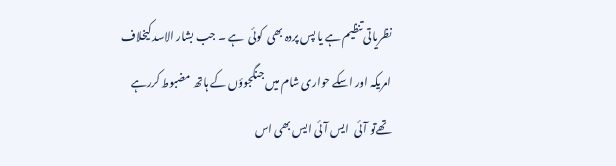نظریاتی تنظیم ہے یا پس پردہ بھی  کوئی  ہے ۔ جب بشار الاسد کیخلاف امریکہ اور اسکے حواری شام میں جنگجوؤں کے ہاتھ مضبوط کررہے تھےتو آئی  ایس آئی ایس بھی اس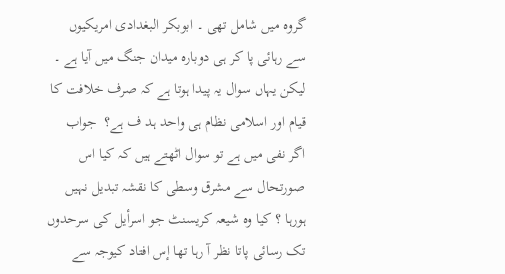گروہ میں شامل تھی ۔ ابوبکر البغدادی امریکیوں سے رہائی پا کر ہی دوبارہ میدان جنگ میں آیا ہے ۔ لیکن یہاں سوال یہ پیدا ہوتا ہے کہ صرف خلافت کا قیام اور اسلامی نظام ہی واحد ہد ف ہے؟  جواب اگر نفی میں ہے تو سوال اٹھتے ہیں کہ کیا اس صورتحال سے مشرق وسطی کا نقشہ تبدیل نہیں ہورہا ؟ کیا وہ شیعہ کریسنٹ جو اسرأیل کی سرحدوں تک رسائی پاتا نظر آ رہا تھا إس افتاد کیوجہ سے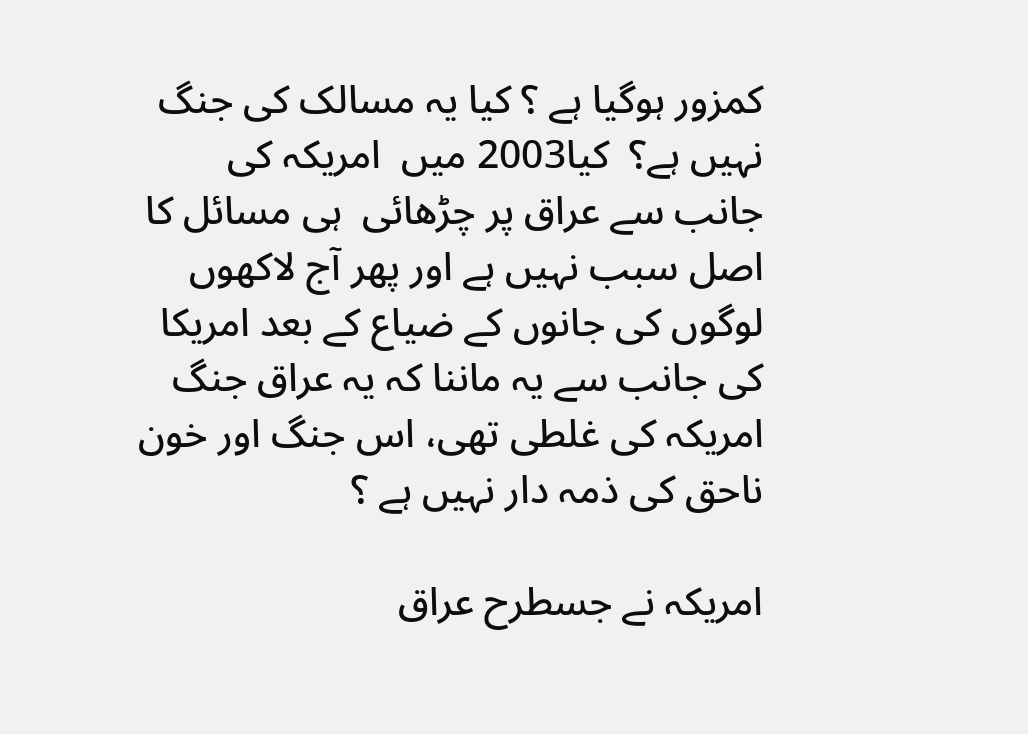کمزور ہوگیا ہے ؟ کیا یہ مسالک کی جنگ نہیں ہے؟  کیا2003 میں  امریکہ کی  جانب سے عراق پر چڑھائی  ہی مسائل کا اصل سبب نہیں ہے اور پھر آج لاکھوں لوگوں کی جانوں کے ضیاع کے بعد امریکا کی جانب سے یہ ماننا کہ یہ عراق جنگ  امریکہ کی غلطی تھی، اس جنگ اور خون ناحق کی ذمہ دار نہیں ہے ؟

امریکہ نے جسطرح عراق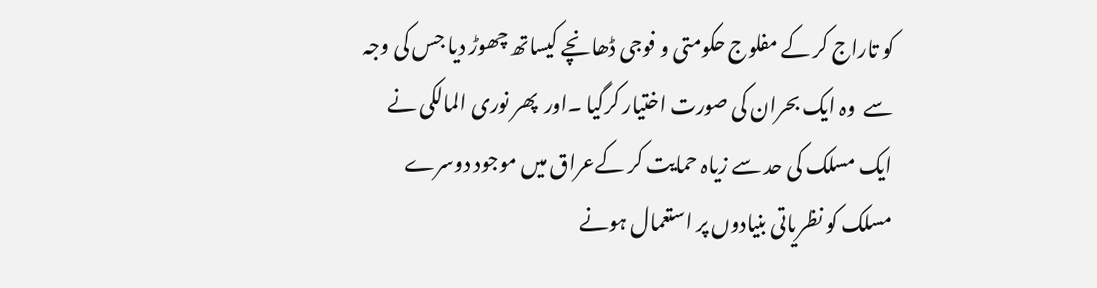کو تاراج کر کے مفلوج حکومتی و فوجی ڈھانچے کیساتھ چھوڑ دیا جس کی وجہ سے  وہ ایک بحران کی صورت اختیار کرگیا ۔اور  پھر نوری المالکی نے ایک مسلک کی حد سے زیاہ حمایت کر کےعراق میں موجود دوسرے مسلک کو نظریاتی بنیادوں پر استعمال ہونے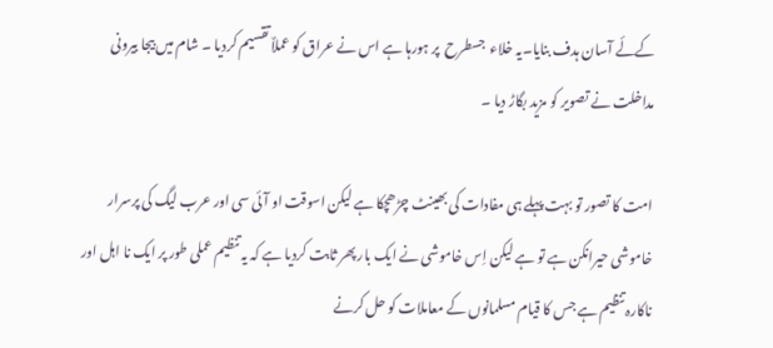کےلٔے آسان ہدف بنایا۔یہ خلاء  جسطرح  پر ہورہا ہے اس نے عراق کو عملاٌ تقسیم کردیا ۔ شام میں بیجا بیرونی مداخلت نے تصویر کو مزید بگاڑ دیا ۔

امت کا تصور تو بہت پہلے ہی مفادات کی بھینٹ چڑھچکا ہے لیکن اسوقت او آئی سی اور عرب لیگ کی پرسرار خاموشی حیرانکن ہے تو ہے لیکن اِس خاموشی نے ایک بار پھر ثابت کردیا ہے کہ یہ تنظیم عملی طور پر ایک نا اہل اور ناکارہ تنظیم ہے جس کا قیام مسلمانوں کے معاملات کو حل کرنے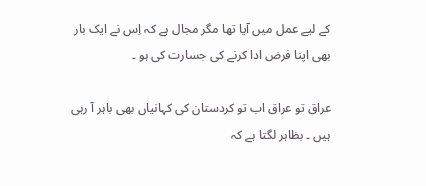کے لیے عمل میں آیا تھا مگر مجال ہے کہ اِس نے ایک بار بھی اپنا فرض ادا کرنے کی جسارت کی ہو ۔

عراق تو عراق اب تو کردستان کی کہانیاں بھی باہر آ رہی ہیں ۔ بظاہر لگتا ہے کہ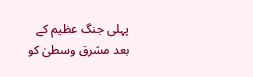پہلی جنگ عظیم کے بعد مشرق وسطیٰ کو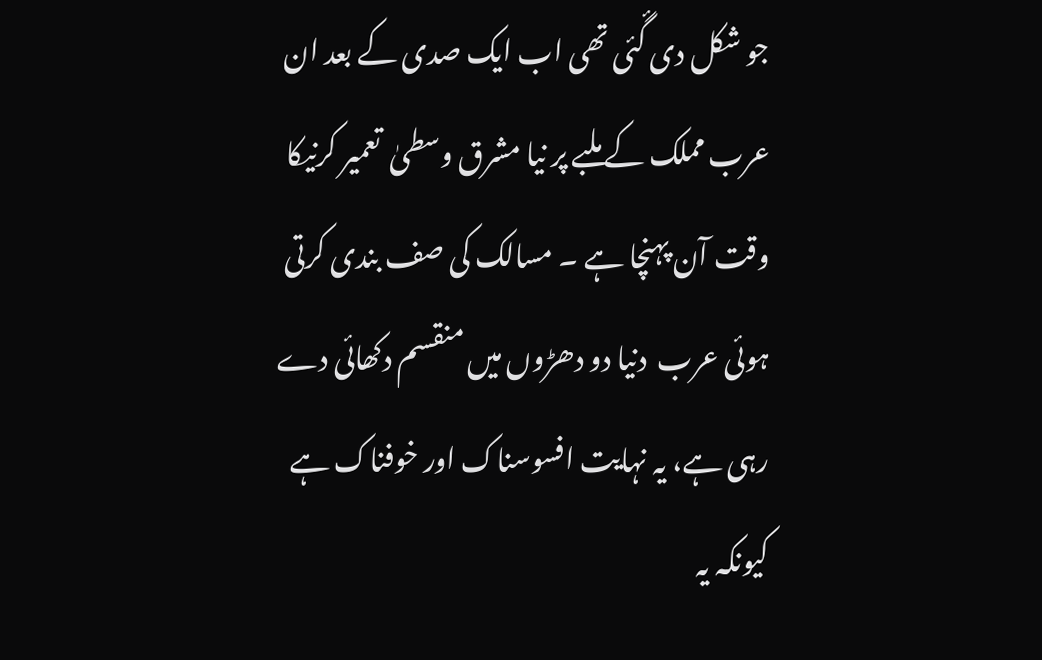جو شکل دی گٔئی تھی اب ایک صدی کے بعد ان عرب مملک کے ملبے پر نیا مشرق وسطیٰ  تعمیر کرنیکا وقت آن پہنچا ہے ۔ مسالک کی صف بندی کرتی ہوئی عرب  دنیا دو دھڑوں میں منقسم دکھائی دے رہی ہے، یہ نہایت افسوسناک اور خوفناک ہے کیونکہ یہ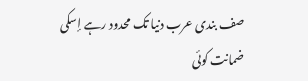صف بندی عرب دنیا تک محدود رہے إسکی ضمانت کوئی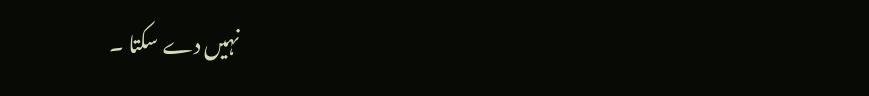نہیں دے سکتا ۔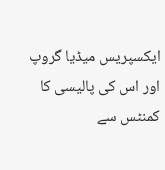ایکسپریس میڈیا گروپ اور اس کی پالیسی کا کمنٹس سے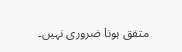متفق ہونا ضروری نہیں۔